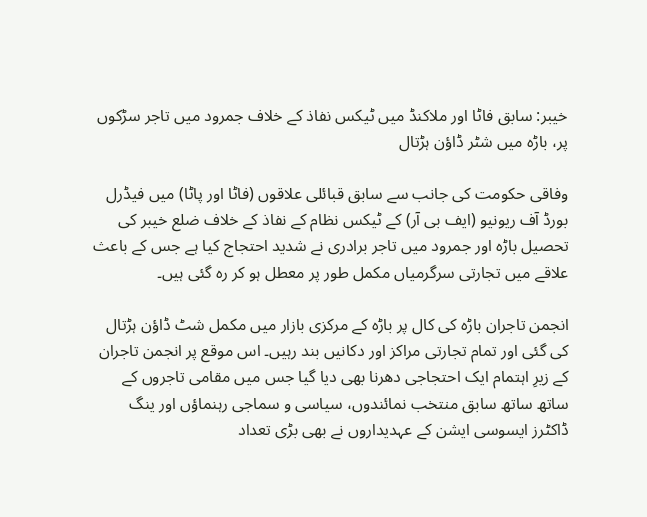خیبر: سابق فاٹا اور ملاکنڈ میں ٹیکس نفاذ کے خلاف جمرود میں تاجر سڑکوں پر، باڑہ میں شٹر ڈاؤن ہڑتال

وفاقی حکومت کی جانب سے سابق قبائلی علاقوں (فاٹا اور پاٹا) میں فیڈرل بورڈ آف ریونیو (ایف بی آر) کے ٹیکس نظام کے نفاذ کے خلاف ضلع خیبر کی تحصیل باڑہ اور جمرود میں تاجر برادری نے شدید احتجاج کیا ہے جس کے باعث علاقے میں تجارتی سرگرمیاں مکمل طور پر معطل ہو کر رہ گئی ہیں۔

انجمن تاجران باڑہ کی کال پر باڑہ کے مرکزی بازار میں مکمل شٹ ڈاؤن ہڑتال کی گئی اور تمام تجارتی مراکز اور دکانیں بند رہیں۔ اس موقع پر انجمن تاجران کے زیرِ اہتمام ایک احتجاجی دھرنا بھی دیا گیا جس میں مقامی تاجروں کے ساتھ ساتھ سابق منتخب نمائندوں، سیاسی و سماجی رہنماؤں اور ینگ ڈاکٹرز ایسوسی ایشن کے عہدیداروں نے بھی بڑی تعداد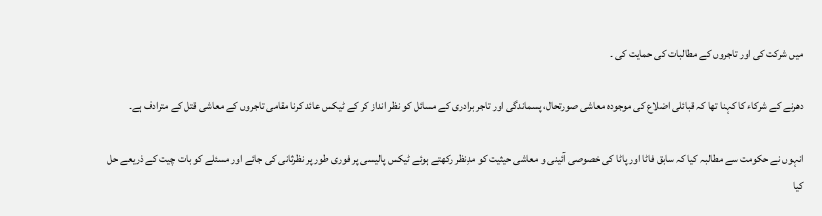میں شرکت کی اور تاجروں کے مطالبات کی حمایت کی ۔

دھرنے کے شرکاء کا کہنا تھا کہ قبائلی اضلاع کی موجودہ معاشی صورتحال، پسماندگی اور تاجر برادری کے مسائل کو نظر انداز کر کے ٹیکس عائد کرنا مقامی تاجروں کے معاشی قتل کے مترادف ہے۔

انہوں نے حکومت سے مطالبہ کیا کہ سابق فاٹا اور پاٹا کی خصوصی آئینی و معاشی حیثیت کو مدِنظر رکھتے ہوئے ٹیکس پالیسی پر فوری طور پر نظرثانی کی جائے اور مسئلے کو بات چیت کے ذریعے حل کیا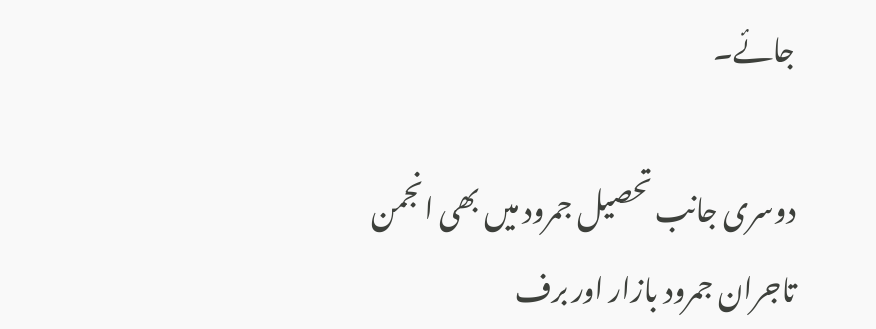جائے۔

دوسری جانب تحصیل جمرود میں بھی انجمن تاجران جمرود بازار اور برف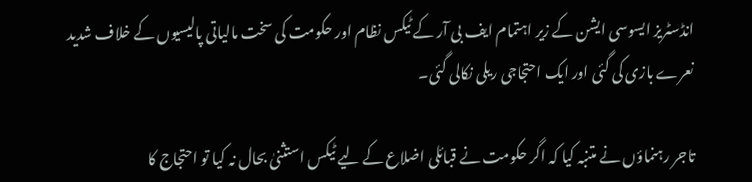انڈسٹریز ایسوسی ایشن کے زیر اہتمام ایف بی آر کے ٹیکس نظام اور حکومت کی سخت مالیاتی پالیسیوں کے خلاف شدید نعرے بازی کی گئی اور ایک احتجاجی ریلی نکالی گئی۔

تاجر رہنماؤں نے متنبہ کیا کہ اگر حکومت نے قبائلی اضلاع کے لیے ٹیکس استثنیٰ بحال نہ کیا تو احتجاج کا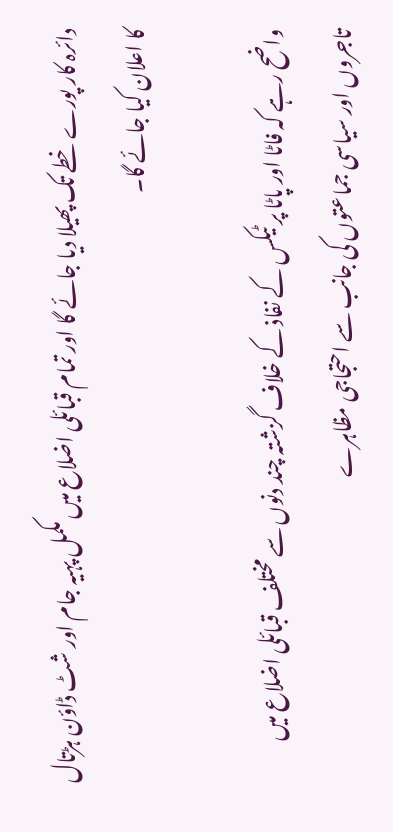دائرہ کار پورے خطے تک پھیلا دیا جائے گا اور تمام قبائلی اضلاع میں مکمل پہیہ جام اور شٹ ڈاؤن ہڑتال کا اعلان کیا جائے گا۔

واضح رہے کہ فاٹا اور پاٹا پر ٹیکس کے نفاذ کے خلاف گزشتہ چند دنوں سے مختلف قبائلی اضلاع میں تاجروں اور سیاسی جماعتوں کی جانب سے احتجاجی مظاہرے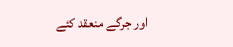اور جرگے منعقد کئے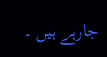جارہے ہیں ۔